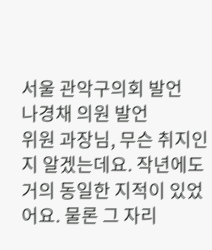서울 관악구의회 발언
나경채 의원 발언
위원 과장님, 무슨 취지인지 알겠는데요. 작년에도 거의 동일한 지적이 있었어요. 물론 그 자리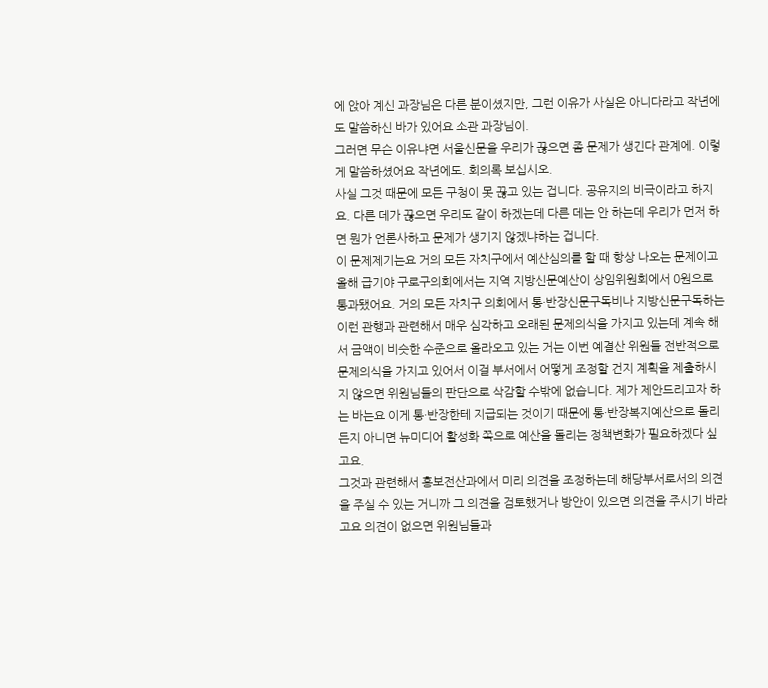에 앉아 계신 과장님은 다른 분이셨지만, 그런 이유가 사실은 아니다라고 작년에도 말씀하신 바가 있어요 소관 과장님이.
그러면 무슨 이유냐면 서울신문을 우리가 끊으면 좀 문제가 생긴다 관계에. 이렇게 말씀하셨어요 작년에도. 회의록 보십시오.
사실 그것 때문에 모든 구청이 못 끊고 있는 겁니다. 공유지의 비극이라고 하지요. 다른 데가 끊으면 우리도 같이 하겠는데 다른 데는 안 하는데 우리가 먼저 하면 뭔가 언론사하고 문제가 생기지 않겠냐하는 겁니다.
이 문제제기는요 거의 모든 자치구에서 예산심의를 할 때 항상 나오는 문제이고 올해 급기야 구로구의회에서는 지역 지방신문예산이 상임위원회에서 0원으로 통과됐어요. 거의 모든 자치구 의회에서 통·반장신문구독비나 지방신문구독하는 이런 관행과 관련해서 매우 심각하고 오래된 문제의식을 가지고 있는데 계속 해서 금액이 비슷한 수준으로 올라오고 있는 거는 이번 예결산 위원들 전반적으로 문제의식을 가지고 있어서 이걸 부서에서 어떻게 조정할 건지 계획을 제출하시지 않으면 위원님들의 판단으로 삭감할 수밖에 없습니다. 제가 제안드리고자 하는 바는요 이게 통·반장한테 지급되는 것이기 때문에 통·반장복지예산으로 돌리든지 아니면 뉴미디어 활성화 쪽으로 예산을 돌리는 정책변화가 필요하겠다 싶고요.
그것과 관련해서 홍보전산과에서 미리 의견을 조정하는데 해당부서로서의 의견을 주실 수 있는 거니까 그 의견을 검토했거나 방안이 있으면 의견을 주시기 바라고요 의견이 없으면 위원님들과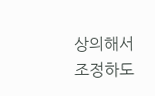상의해서 조정하도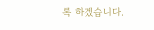록 하겠습니다.